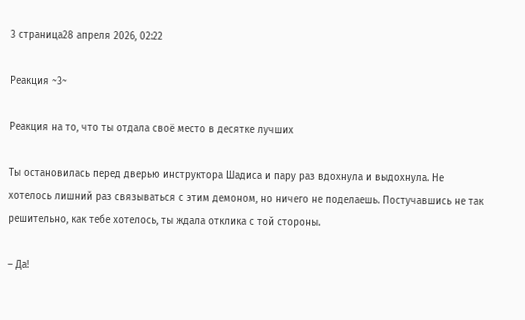3 страница28 апреля 2026, 02:22

Реакция ~3~

Реакция на то, что ты отдала своё место в десятке лучших

Ты остановилась перед дверью инструктора Шадиса и пару раз вдохнула и выдохнула. Не хотелось лишний раз связываться с этим демоном, но ничего не поделаешь. Постучавшись не так решительно, как тебе хотелось, ты ждала отклика с той стороны.

– Да!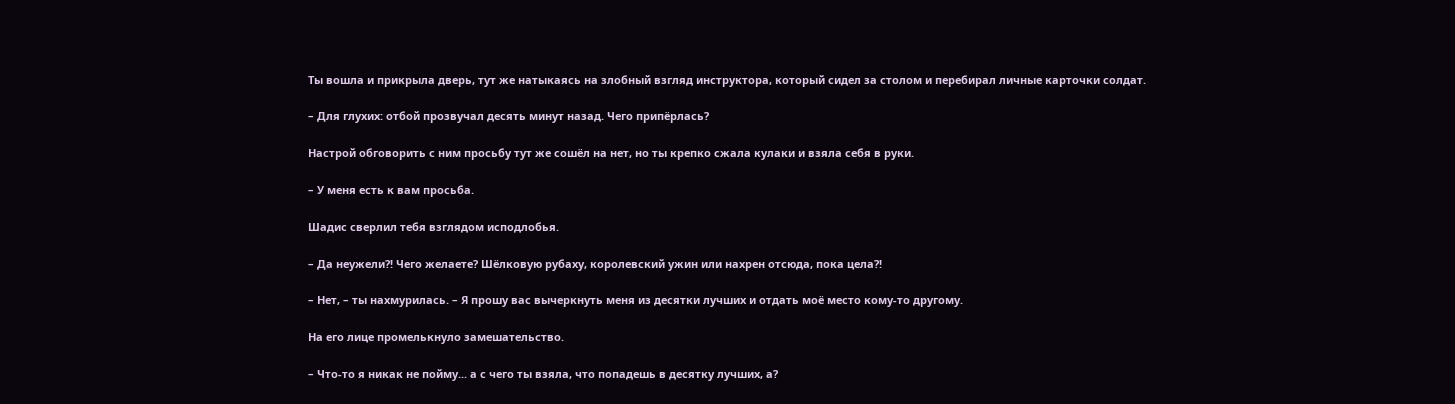Ты вошла и прикрыла дверь, тут же натыкаясь на злобный взгляд инструктора, который сидел за столом и перебирал личные карточки солдат.

– Для глухих: отбой прозвучал десять минут назад. Чего припёрлась?

Настрой обговорить с ним просьбу тут же сошёл на нет, но ты крепко сжала кулаки и взяла себя в руки.

– У меня есть к вам просьба.

Шадис сверлил тебя взглядом исподлобья.

– Да неужели?! Чего желаете? Шёлковую рубаху, королевский ужин или нахрен отсюда, пока цела?!

– Нет, – ты нахмурилась. – Я прошу вас вычеркнуть меня из десятки лучших и отдать моё место кому-то другому.

На его лице промелькнуло замешательство.

– Что-то я никак не пойму... а с чего ты взяла, что попадешь в десятку лучших, а?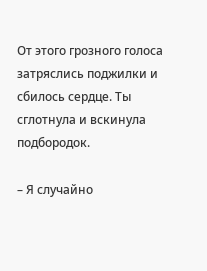От этого грозного голоса затряслись поджилки и сбилось сердце. Ты сглотнула и вскинула подбородок.

– Я случайно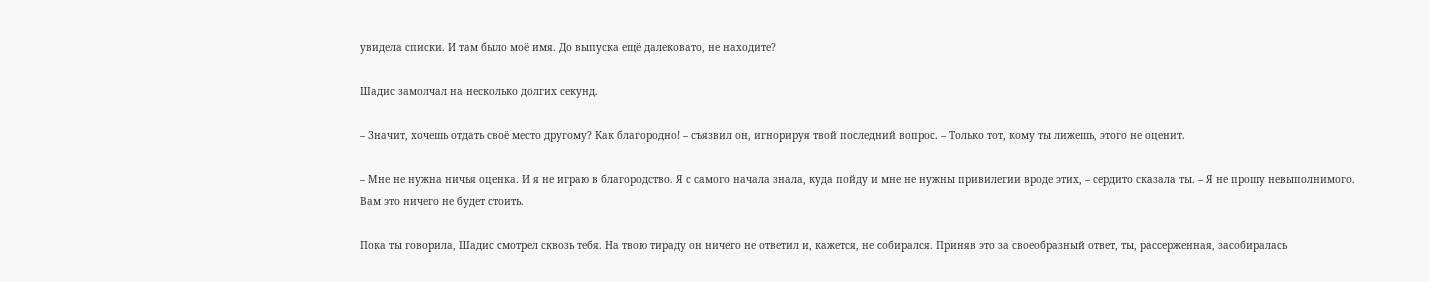увидела списки. И там было моё имя. До выпуска ещё далековато, не находите?

Шадис замолчал на несколько долгих секунд.

– Значит, хочешь отдать своё место другому? Как благородно! – съязвил он, игнорируя твой последний вопрос. – Только тот, кому ты лижешь, этого не оценит.

– Мне не нужна ничья оценка. И я не играю в благородство. Я с самого начала знала, куда пойду и мне не нужны привилегии вроде этих, – сердито сказала ты. – Я не прошу невыполнимого. Вам это ничего не будет стоить.

Пока ты говорила, Шадис смотрел сквозь тебя. На твою тираду он ничего не ответил и, кажется, не собирался. Приняв это за своеобразный ответ, ты, рассерженная, засобиралась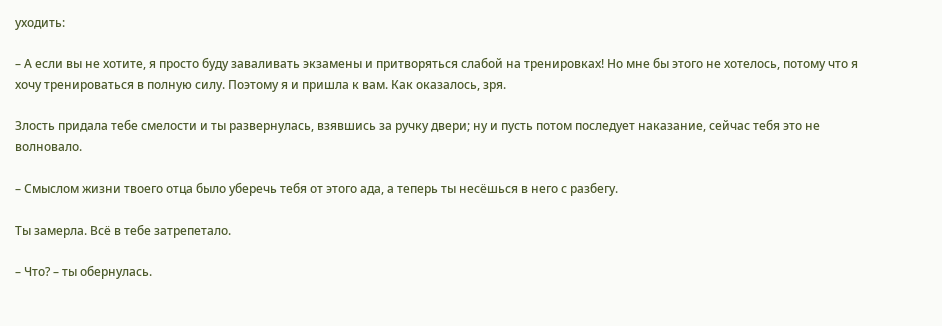уходить:

– А если вы не хотите, я просто буду заваливать экзамены и притворяться слабой на тренировках! Но мне бы этого не хотелось, потому что я хочу тренироваться в полную силу. Поэтому я и пришла к вам. Как оказалось, зря.

Злость придала тебе смелости и ты развернулась, взявшись за ручку двери; ну и пусть потом последует наказание, сейчас тебя это не волновало.

– Смыслом жизни твоего отца было уберечь тебя от этого ада, а теперь ты несёшься в него с разбегу.

Ты замерла. Всё в тебе затрепетало.

– Что? – ты обернулась.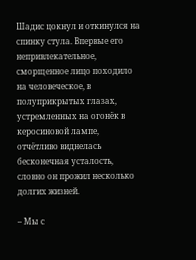Шадис цокнул и откинулся на спинку стула. Впервые его непривлекательное, сморщенное лицо походило на человеческое, в полуприкрытых глазах, устремленных на огонёк в керосиновой лампе, отчётливо виднелась бесконечная усталость, словно он прожил несколько долгих жизней.

– Мы с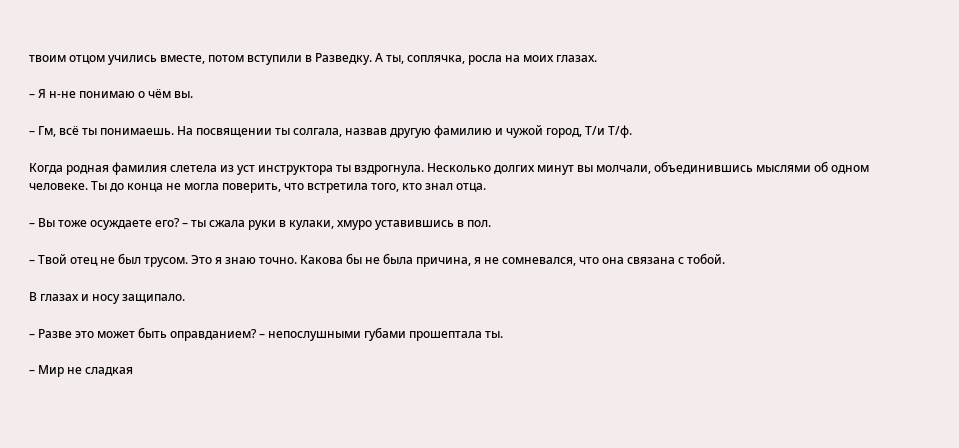твоим отцом учились вместе, потом вступили в Разведку. А ты, соплячка, росла на моих глазах.

– Я н-не понимаю о чём вы.

– Гм, всё ты понимаешь. На посвящении ты солгала, назвав другую фамилию и чужой город, Т/и Т/ф.

Когда родная фамилия слетела из уст инструктора ты вздрогнула. Несколько долгих минут вы молчали, объединившись мыслями об одном человеке. Ты до конца не могла поверить, что встретила того, кто знал отца.

– Вы тоже осуждаете его? – ты сжала руки в кулаки, хмуро уставившись в пол.

– Твой отец не был трусом. Это я знаю точно. Какова бы не была причина, я не сомневался, что она связана с тобой.

В глазах и носу защипало.

– Разве это может быть оправданием? – непослушными губами прошептала ты.

– Мир не сладкая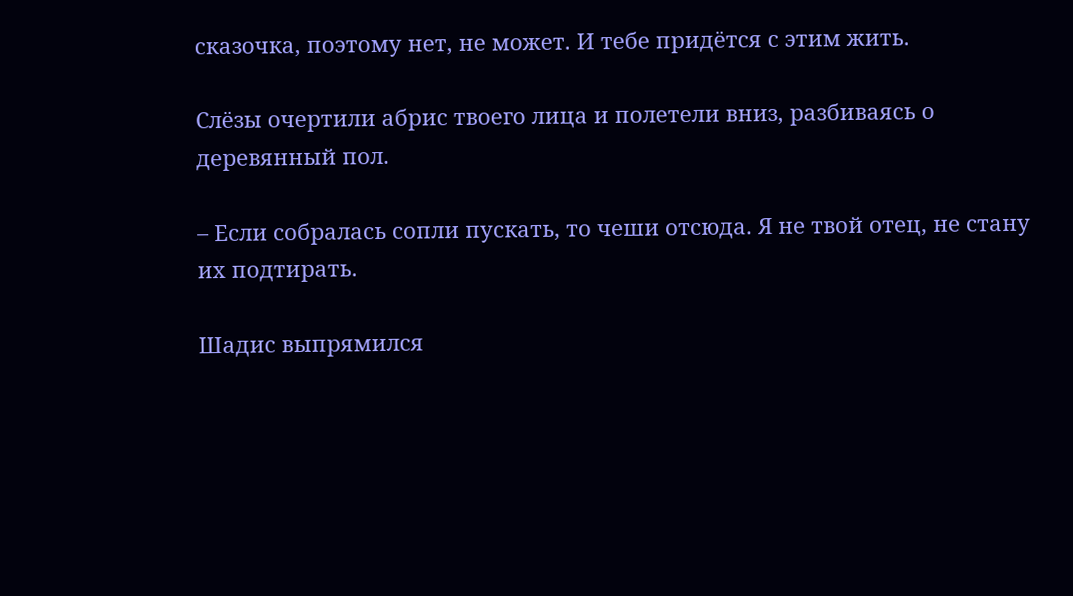сказочка, поэтому нет, не может. И тебе придётся с этим жить.

Слёзы очертили абрис твоего лица и полетели вниз, разбиваясь о деревянный пол.

– Если собралась сопли пускать, то чеши отсюда. Я не твой отец, не стану их подтирать.

Шадис выпрямился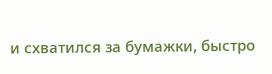и схватился за бумажки, быстро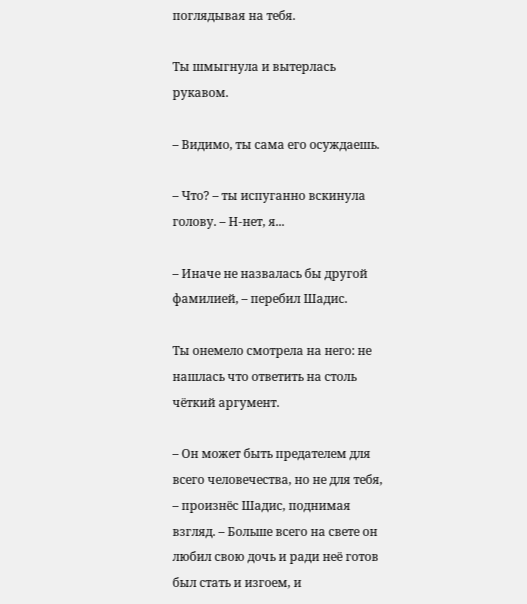поглядывая на тебя.

Ты шмыгнула и вытерлась рукавом.

– Видимо, ты сама его осуждаешь.

– Что? – ты испуганно вскинула голову. – Н-нет, я...

– Иначе не назвалась бы другой фамилией, – перебил Шадис.

Ты онемело смотрела на него: не нашлась что ответить на столь чёткий аргумент.

– Он может быть предателем для всего человечества, но не для тебя, – произнёс Шадис, поднимая взгляд. – Больше всего на свете он любил свою дочь и ради неё готов был стать и изгоем, и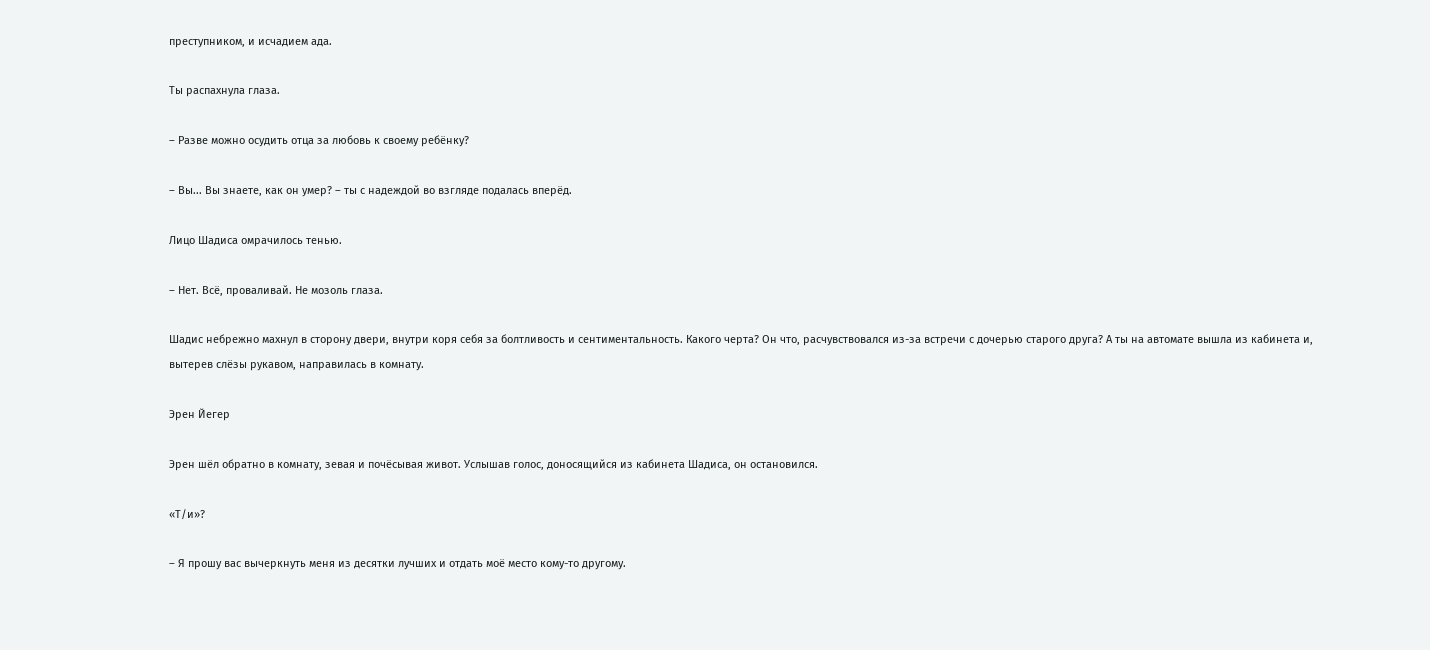преступником, и исчадием ада.

Ты распахнула глаза.

– Разве можно осудить отца за любовь к своему ребёнку?

– Вы... Вы знаете, как он умер? – ты с надеждой во взгляде подалась вперёд.

Лицо Шадиса омрачилось тенью.

– Нет. Всё, проваливай. Не мозоль глаза.

Шадис небрежно махнул в сторону двери, внутри коря себя за болтливость и сентиментальность. Какого черта? Он что, расчувствовался из-за встречи с дочерью старого друга? А ты на автомате вышла из кабинета и, вытерев слёзы рукавом, направилась в комнату.

Эрен Йегер

Эрен шёл обратно в комнату, зевая и почёсывая живот. Услышав голос, доносящийся из кабинета Шадиса, он остановился.

«Т/и»?

– Я прошу вас вычеркнуть меня из десятки лучших и отдать моё место кому-то другому.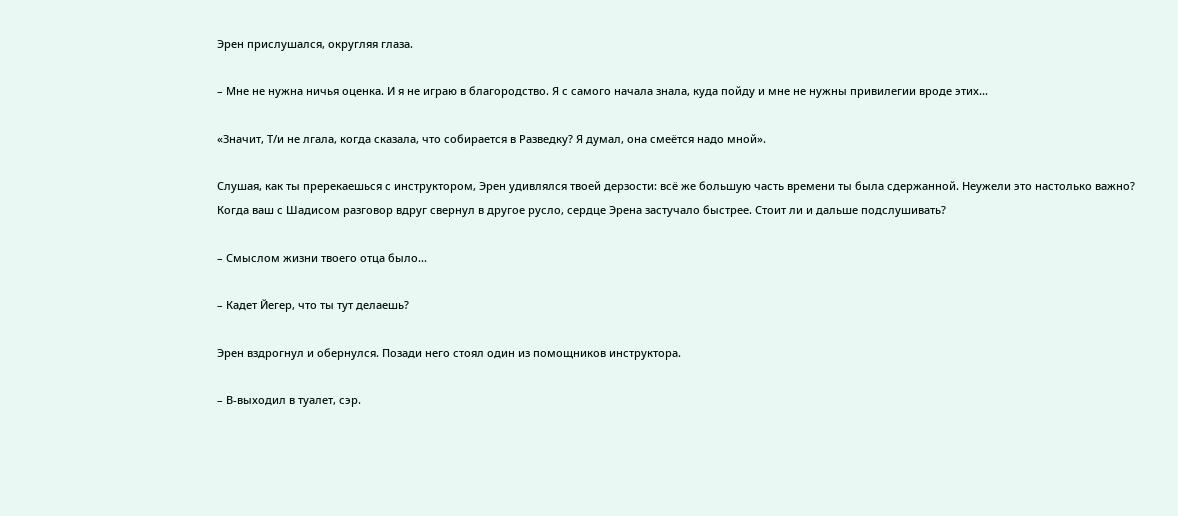Эрен прислушался, округляя глаза.

– Мне не нужна ничья оценка. И я не играю в благородство. Я с самого начала знала, куда пойду и мне не нужны привилегии вроде этих...

«Значит, Т/и не лгала, когда сказала, что собирается в Разведку? Я думал, она смеётся надо мной».

Слушая, как ты пререкаешься с инструктором, Эрен удивлялся твоей дерзости: всё же большую часть времени ты была сдержанной. Неужели это настолько важно? Когда ваш с Шадисом разговор вдруг свернул в другое русло, сердце Эрена застучало быстрее. Стоит ли и дальше подслушивать?

– Смыслом жизни твоего отца было...

– Кадет Йегер, что ты тут делаешь?

Эрен вздрогнул и обернулся. Позади него стоял один из помощников инструктора.

– В-выходил в туалет, сэр.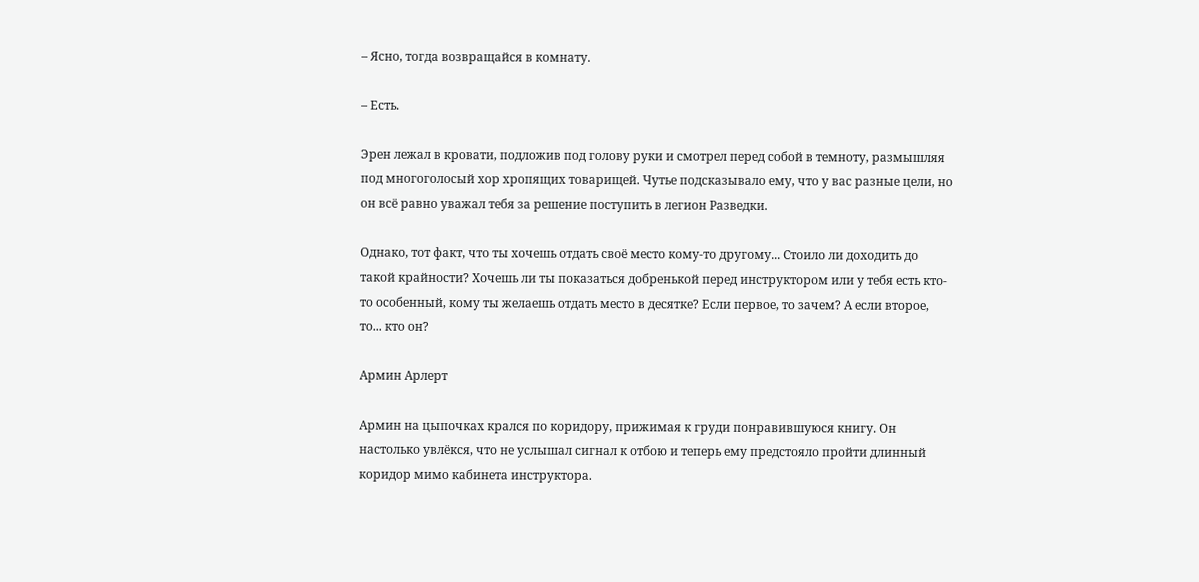– Ясно, тогда возвращайся в комнату.

– Есть.

Эрен лежал в кровати, подложив под голову руки и смотрел перед собой в темноту, размышляя под многоголосый хор хропящих товарищей. Чутье подсказывало ему, что у вас разные цели, но он всё равно уважал тебя за решение поступить в легион Разведки.

Однако, тот факт, что ты хочешь отдать своё место кому-то другому... Стоило ли доходить до такой крайности? Хочешь ли ты показаться добренькой перед инструктором или у тебя есть кто-то особенный, кому ты желаешь отдать место в десятке? Если первое, то зачем? А если второе, то... кто он?

Армин Арлерт

Армин на цыпочках крался по коридору, прижимая к груди понравившуюся книгу. Он настолько увлёкся, что не услышал сигнал к отбою и теперь ему предстояло пройти длинный коридор мимо кабинета инструктора.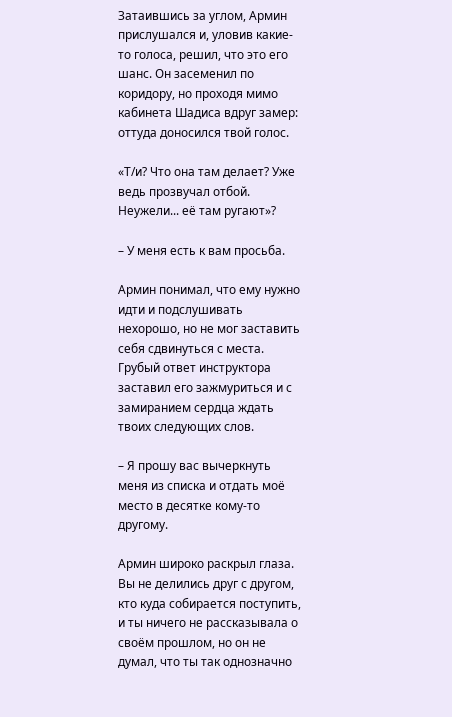Затаившись за углом, Армин прислушался и, уловив какие-то голоса, решил, что это его шанс. Он засеменил по коридору, но проходя мимо кабинета Шадиса вдруг замер: оттуда доносился твой голос.

«Т/и? Что она там делает? Уже ведь прозвучал отбой. Неужели... её там ругают»?

– У меня есть к вам просьба.

Армин понимал, что ему нужно идти и подслушивать нехорошо, но не мог заставить себя сдвинуться с места. Грубый ответ инструктора заставил его зажмуриться и с замиранием сердца ждать твоих следующих слов.

– Я прошу вас вычеркнуть меня из списка и отдать моё место в десятке кому-то другому.

Армин широко раскрыл глаза. Вы не делились друг с другом, кто куда собирается поступить, и ты ничего не рассказывала о своём прошлом, но он не думал, что ты так однозначно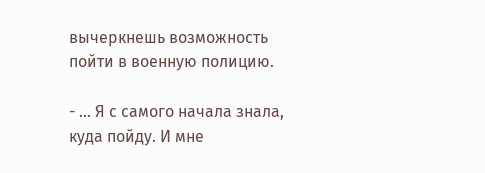вычеркнешь возможность пойти в военную полицию.

- ... Я с самого начала знала, куда пойду. И мне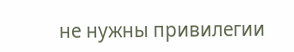не нужны привилегии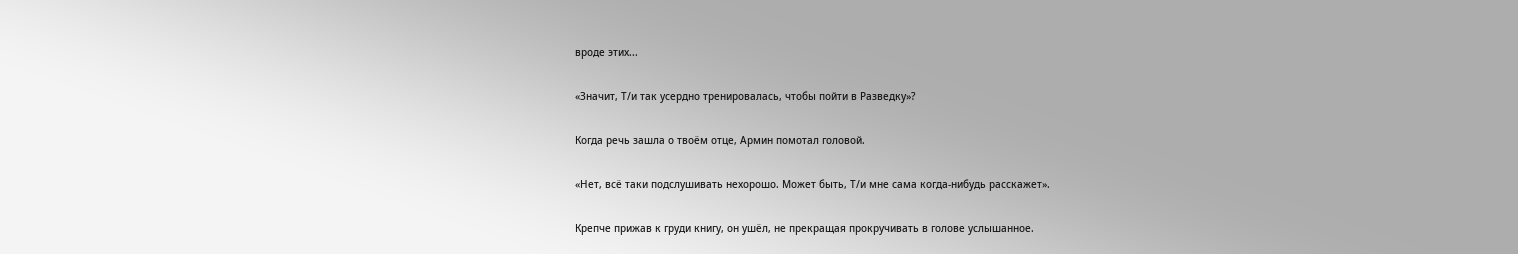вроде этих...

«Значит, Т/и так усердно тренировалась, чтобы пойти в Разведку»?

Когда речь зашла о твоём отце, Армин помотал головой.

«Нет, всё таки подслушивать нехорошо. Может быть, Т/и мне сама когда-нибудь расскажет».

Крепче прижав к груди книгу, он ушёл, не прекращая прокручивать в голове услышанное.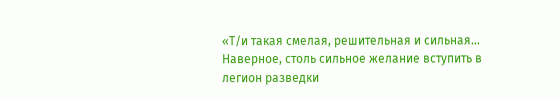«Т/и такая смелая, решительная и сильная... Наверное, столь сильное желание вступить в легион разведки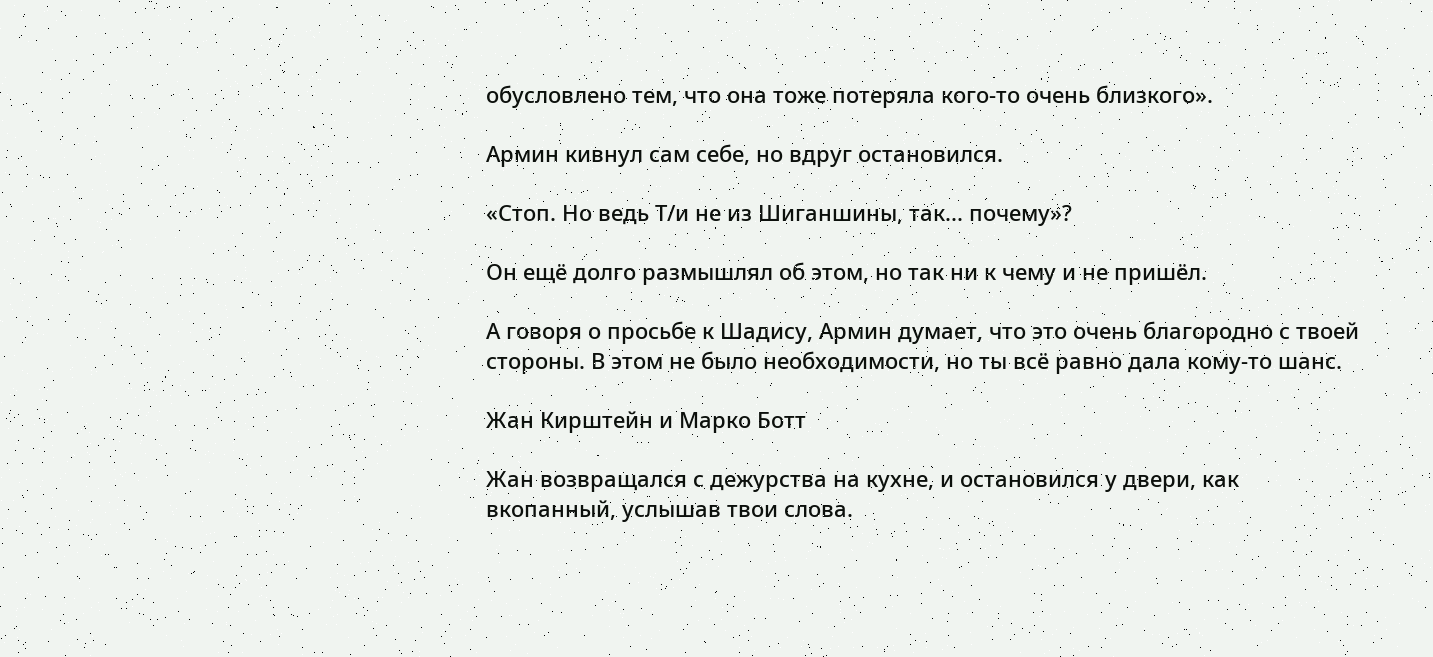обусловлено тем, что она тоже потеряла кого-то очень близкого».

Армин кивнул сам себе, но вдруг остановился.

«Стоп. Но ведь Т/и не из Шиганшины, так... почему»?

Он ещё долго размышлял об этом, но так ни к чему и не пришёл.

А говоря о просьбе к Шадису, Армин думает, что это очень благородно с твоей стороны. В этом не было необходимости, но ты всё равно дала кому-то шанс.

Жан Кирштейн и Марко Ботт

Жан возвращался с дежурства на кухне, и остановился у двери, как вкопанный, услышав твои слова.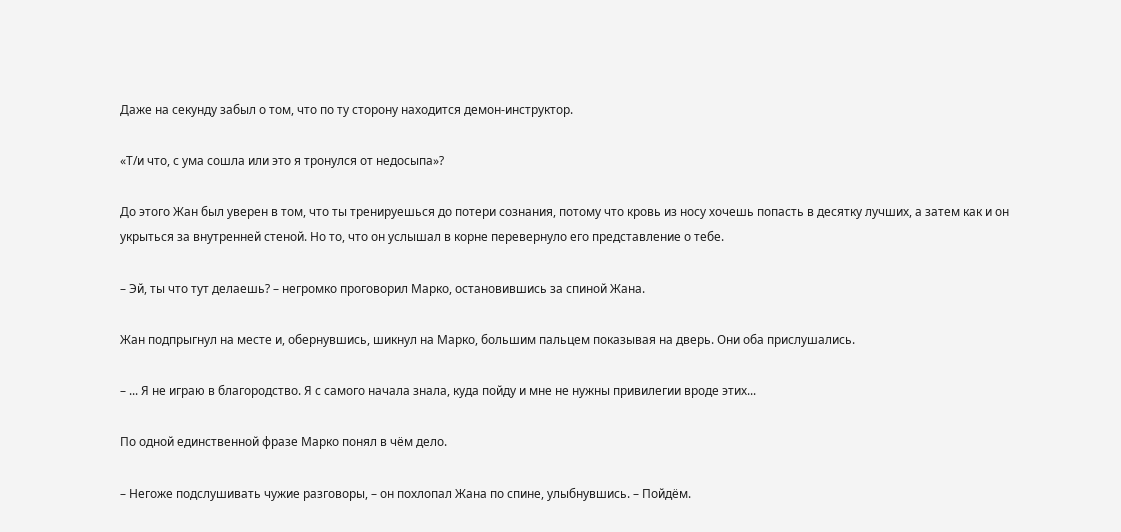Даже на секунду забыл о том, что по ту сторону находится демон-инструктор.

«Т/и что, с ума сошла или это я тронулся от недосыпа»?

До этого Жан был уверен в том, что ты тренируешься до потери сознания, потому что кровь из носу хочешь попасть в десятку лучших, а затем как и он укрыться за внутренней стеной. Но то, что он услышал в корне перевернуло его представление о тебе.

– Эй, ты что тут делаешь? – негромко проговорил Марко, остановившись за спиной Жана.

Жан подпрыгнул на месте и, обернувшись, шикнул на Марко, большим пальцем показывая на дверь. Они оба прислушались.

– ... Я не играю в благородство. Я с самого начала знала, куда пойду и мне не нужны привилегии вроде этих...

По одной единственной фразе Марко понял в чём дело.

– Негоже подслушивать чужие разговоры, – он похлопал Жана по спине, улыбнувшись. – Пойдём.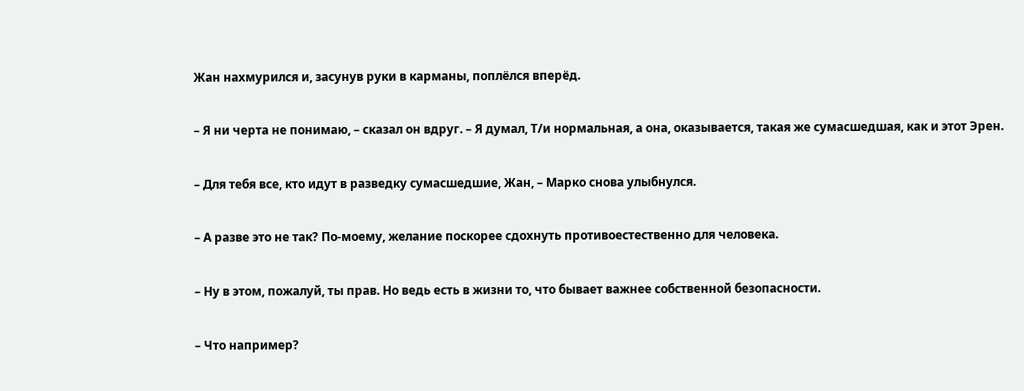Жан нахмурился и, засунув руки в карманы, поплёлся вперёд.

– Я ни черта не понимаю, – сказал он вдруг. – Я думал, Т/и нормальная, а она, оказывается, такая же сумасшедшая, как и этот Эрен.

– Для тебя все, кто идут в разведку сумасшедшие, Жан, – Марко снова улыбнулся.

– А разве это не так? По-моему, желание поскорее сдохнуть противоестественно для человека.

– Ну в этом, пожалуй, ты прав. Но ведь есть в жизни то, что бывает важнее собственной безопасности.

– Что например?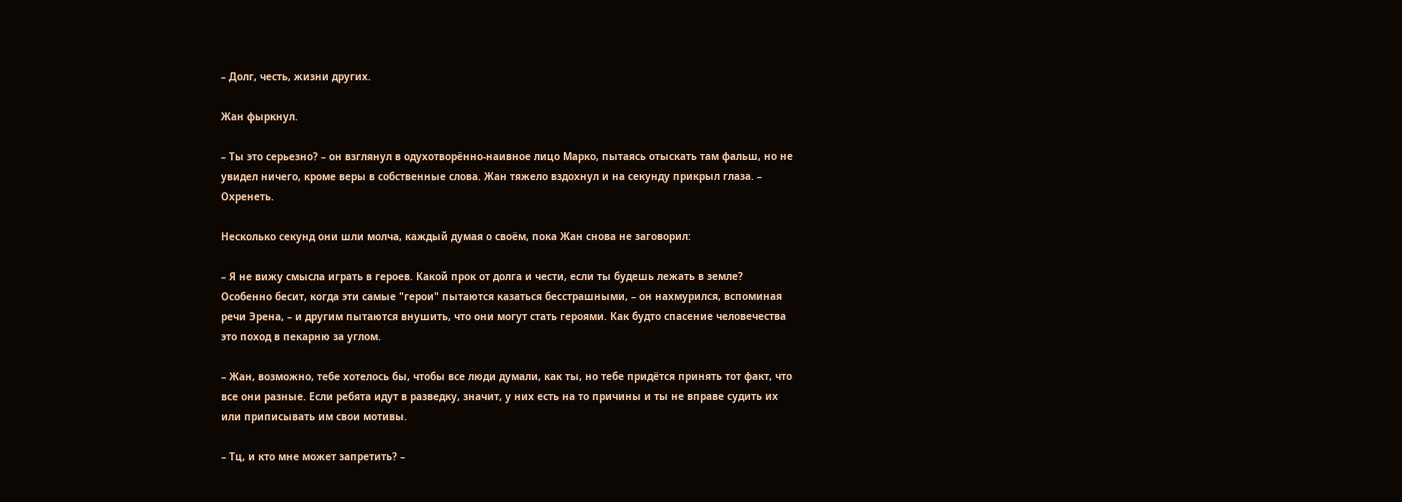– Долг, честь, жизни других.

Жан фыркнул.

– Ты это серьезно? – он взглянул в одухотворённо-наивное лицо Марко, пытаясь отыскать там фальш, но не увидел ничего, кроме веры в собственные слова. Жан тяжело вздохнул и на секунду прикрыл глаза. – Охренеть.

Несколько секунд они шли молча, каждый думая о своём, пока Жан снова не заговорил:

– Я не вижу смысла играть в героев. Какой прок от долга и чести, если ты будешь лежать в земле? Особенно бесит, когда эти самые "герои" пытаются казаться бесстрашными, – он нахмурился, вспоминая речи Эрена, – и другим пытаются внушить, что они могут стать героями. Как будто спасение человечества это поход в пекарню за углом.

– Жан, возможно, тебе хотелось бы, чтобы все люди думали, как ты, но тебе придётся принять тот факт, что все они разные. Если ребята идут в разведку, значит, у них есть на то причины и ты не вправе судить их или приписывать им свои мотивы.

– Тц, и кто мне может запретить? –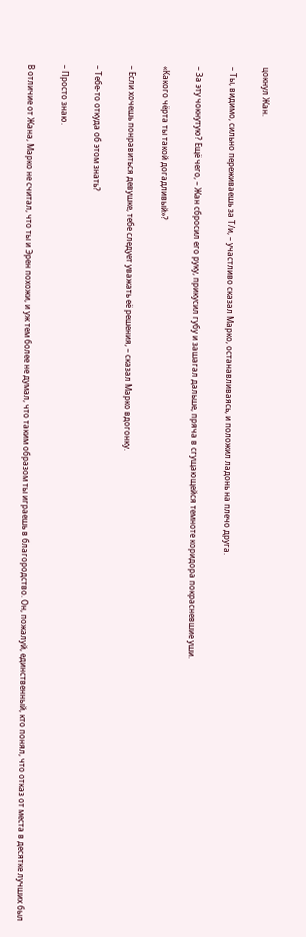цокнул Жан.

– Ты, видимо, сильно переживаешь за Т/и, – участливо сказал Марко, останавливаясь, и положил ладонь на плечо друга.

– За эту чокнутую? Ещё чего, – Жан сбросил его руку, прикусил губу и зашагал дальше, пряча в сгущающейся темноте коридора покрасневшие уши.

«Какого чёрта ты такой догадливый»?

– Если хочешь понравиться девушке, тебе следует уважать её решения, – сказал Марко вдогонку.

– Тебе-то откуда об этом знать?

– Просто знаю.

В отличие от Жана, Марко не считал, что ты и Эрен похожи, и уж тем более не думал, что таким образом ты играешь в благородство. Он, пожалуй, единственный, кто понял, что отказ от места в десятке лучших был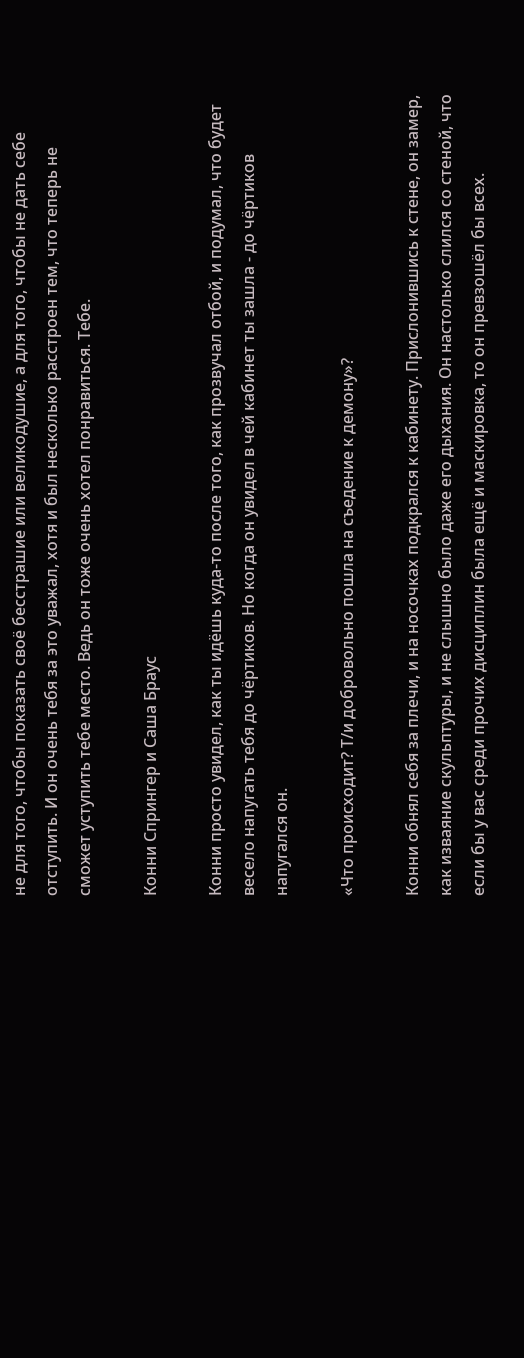не для того, чтобы показать своё бесстрашие или великодушие, а для того, чтобы не дать себе отступить. И он очень тебя за это уважал, хотя и был несколько расстроен тем, что теперь не сможет уступить тебе место. Ведь он тоже очень хотел понравиться. Тебе.

Конни Спрингер и Саша Браус

Конни просто увидел, как ты идёшь куда-то после того, как прозвучал отбой, и подумал, что будет весело напугать тебя до чёртиков. Но когда он увидел в чей кабинет ты зашла - до чёртиков напугался он.

«Что происходит? Т/и добровольно пошла на съедение к демону»?

Конни обнял себя за плечи, и на носочках подкрался к кабинету. Прислонившись к стене, он замер, как изваяние скульптуры, и не слышно было даже его дыхания. Он настолько слился со стеной, что если бы у вас среди прочих дисциплин была ещё и маскировка, то он превзошёл бы всех.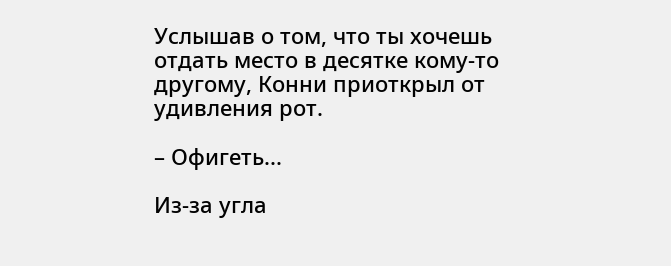Услышав о том, что ты хочешь отдать место в десятке кому-то другому, Конни приоткрыл от удивления рот.

– Офигеть...

Из-за угла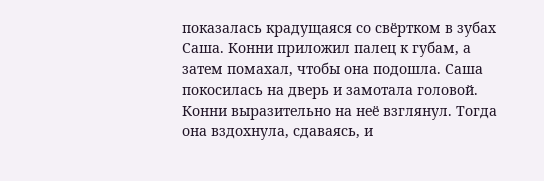показалась крадущаяся со свёртком в зубах Саша. Конни приложил палец к губам, а затем помахал, чтобы она подошла. Саша покосилась на дверь и замотала головой. Конни выразительно на неё взглянул. Тогда она вздохнула, сдаваясь, и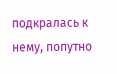подкралась к нему, попутно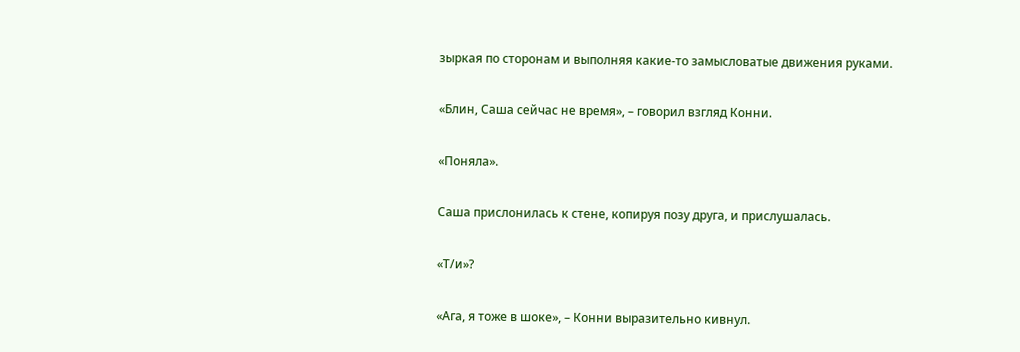зыркая по сторонам и выполняя какие-то замысловатые движения руками.

«Блин, Саша сейчас не время», – говорил взгляд Конни.

«Поняла».

Саша прислонилась к стене, копируя позу друга, и прислушалась.

«Т/и»?

«Ага, я тоже в шоке», – Конни выразительно кивнул.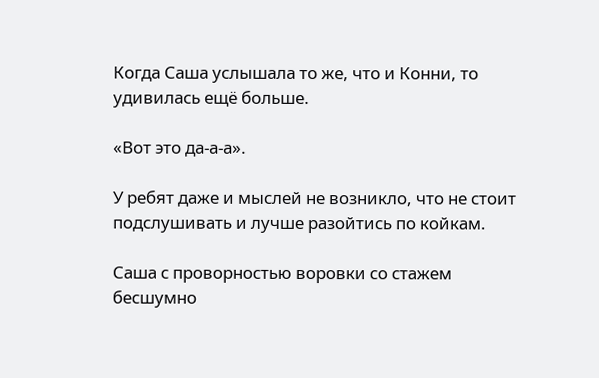Когда Саша услышала то же, что и Конни, то удивилась ещё больше.

«Вот это да-а-а».

У ребят даже и мыслей не возникло, что не стоит подслушивать и лучше разойтись по койкам.

Саша с проворностью воровки со стажем бесшумно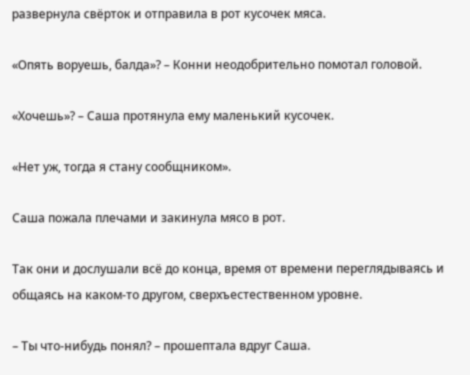развернула свёрток и отправила в рот кусочек мяса.

«Опять воруешь, балда»? – Конни неодобрительно помотал головой.

«Хочешь»? – Саша протянула ему маленький кусочек.

«Нет уж, тогда я стану сообщником».

Саша пожала плечами и закинула мясо в рот.

Так они и дослушали всё до конца, время от времени переглядываясь и общаясь на каком-то другом, сверхъестественном уровне.

– Ты что-нибудь понял? – прошептала вдруг Саша.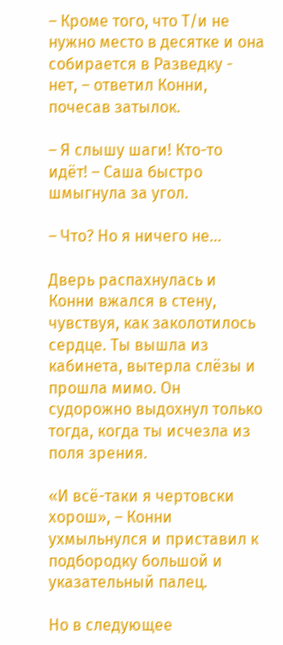– Кроме того, что Т/и не нужно место в десятке и она собирается в Разведку - нет, – ответил Конни, почесав затылок.

– Я слышу шаги! Кто-то идёт! – Саша быстро шмыгнула за угол.

– Что? Но я ничего не...

Дверь распахнулась и Конни вжался в стену, чувствуя, как заколотилось сердце. Ты вышла из кабинета, вытерла слёзы и прошла мимо. Он судорожно выдохнул только тогда, когда ты исчезла из поля зрения.

«И всё-таки я чертовски хорош», – Конни ухмыльнулся и приставил к подбородку большой и указательный палец.

Но в следующее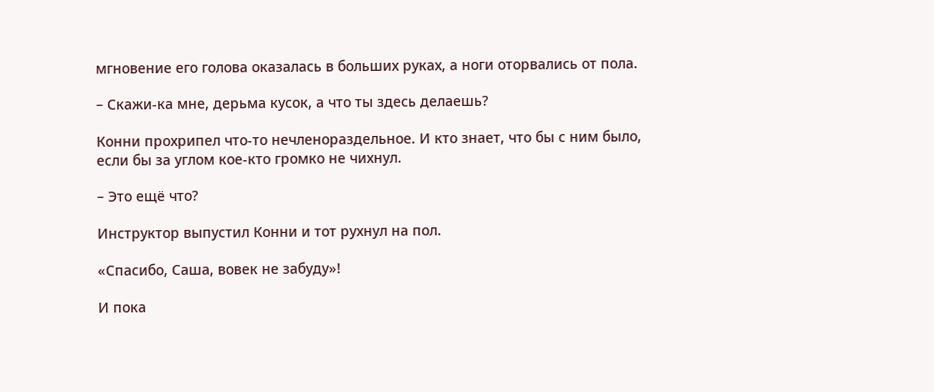мгновение его голова оказалась в больших руках, а ноги оторвались от пола.

– Скажи-ка мне, дерьма кусок, а что ты здесь делаешь?

Конни прохрипел что-то нечленораздельное. И кто знает, что бы с ним было, если бы за углом кое-кто громко не чихнул.

– Это ещё что?

Инструктор выпустил Конни и тот рухнул на пол.

«Спасибо, Саша, вовек не забуду»!

И пока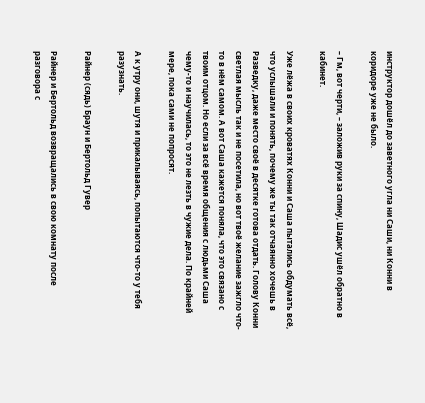инструктор дошёл до заветного угла ни Саши, ни Конни в коридоре уже не было.

– Гм, вот черти, – заложив руки за спину, Шадис ушёл обратно в кабинет.

Уже лёжа в своих кроватях Конни и Саша пытались обдумать всё, что услышали и понять, почему же ты так отчаянно хочешь в Разведку, даже место своё в десятке готова отдать. Голову Конни светлая мысль так и не посетила, но вот твоё желание зажгло что-то в нём самом. А вот Саша кажется поняла, что это связано с твоим отцом. Но если за всё время общения с людьми Саша чему-то и научилась, то это не лезть в чужие дела. По крайней мере, пока сами не попросят.

А к утру они, шутя и прикалываясь, попытаются что-то у тебя разузнать.

Райнер (сядь) Браун и Бертольд Гувер

Райнер и Бертольд возвращались в свою комнату после разговора с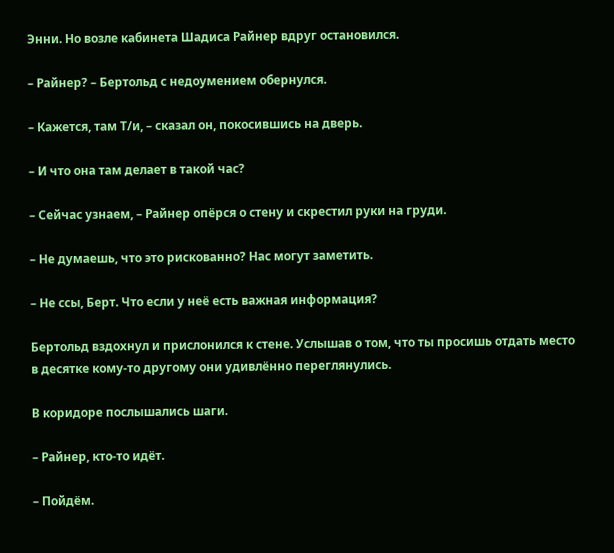Энни. Но возле кабинета Шадиса Райнер вдруг остановился.

– Райнер? – Бертольд с недоумением обернулся.

– Кажется, там Т/и, – сказал он, покосившись на дверь.

– И что она там делает в такой час?

– Сейчас узнаем, – Райнер опёрся о стену и скрестил руки на груди.

– Не думаешь, что это рискованно? Нас могут заметить.

– Не ссы, Берт. Что если у неё есть важная информация?

Бертольд вздохнул и прислонился к стене. Услышав о том, что ты просишь отдать место в десятке кому-то другому они удивлённо переглянулись.

В коридоре послышались шаги.

– Райнер, кто-то идёт.

– Пойдём.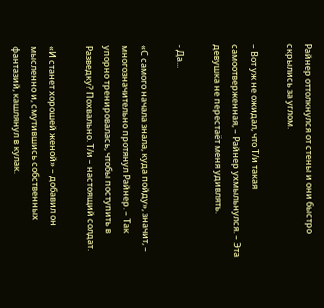Райнер оттолкнулся от стены и они быстро скрылись за углом.

– Вот уж не ожидал, что Т/и такая самоотверженная, – Райнер ухмыльнулся. – Эта девушка не перестаёт меня удивлять.

- Да...

«С самого начала знала, куда пойду», значит, – многозначительно протянул Райнер. – Так упорно тренировалась, чтобы поступить в Разведку? Похвально. Т/и – настоящий солдат.

«И станет хорошей женой» – добавил он мысленно и, смутившись собственных фантазий, кашлянул в кулак.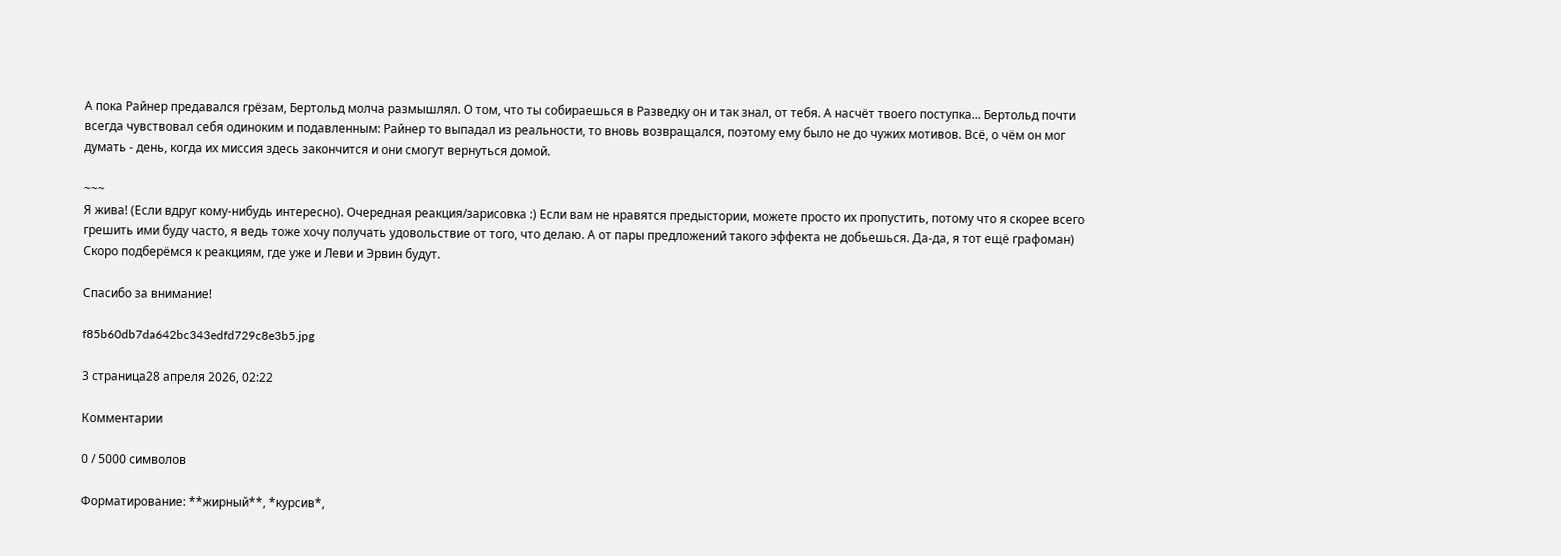А пока Райнер предавался грёзам, Бертольд молча размышлял. О том, что ты собираешься в Разведку он и так знал, от тебя. А насчёт твоего поступка... Бертольд почти всегда чувствовал себя одиноким и подавленным: Райнер то выпадал из реальности, то вновь возвращался, поэтому ему было не до чужих мотивов. Всё, о чём он мог думать - день, когда их миссия здесь закончится и они смогут вернуться домой.

~~~
Я жива! (Если вдруг кому-нибудь интересно). Очередная реакция/зарисовка :) Если вам не нравятся предыстории, можете просто их пропустить, потому что я скорее всего грешить ими буду часто, я ведь тоже хочу получать удовольствие от того, что делаю. А от пары предложений такого эффекта не добьешься. Да-да, я тот ещё графоман)
Скоро подберёмся к реакциям, где уже и Леви и Эрвин будут.

Спасибо за внимание!

f85b60db7da642bc343edfd729c8e3b5.jpg

3 страница28 апреля 2026, 02:22

Комментарии

0 / 5000 символов

Форматирование: **жирный**, *курсив*,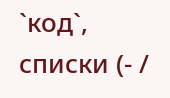`код`, списки (- /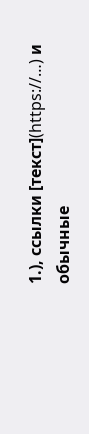1.), ссылки [текст](https://…) и обычные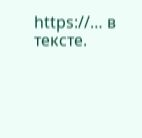https://… в тексте.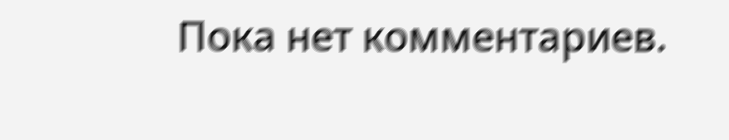Пока нет комментариев.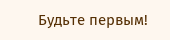Будьте первым!